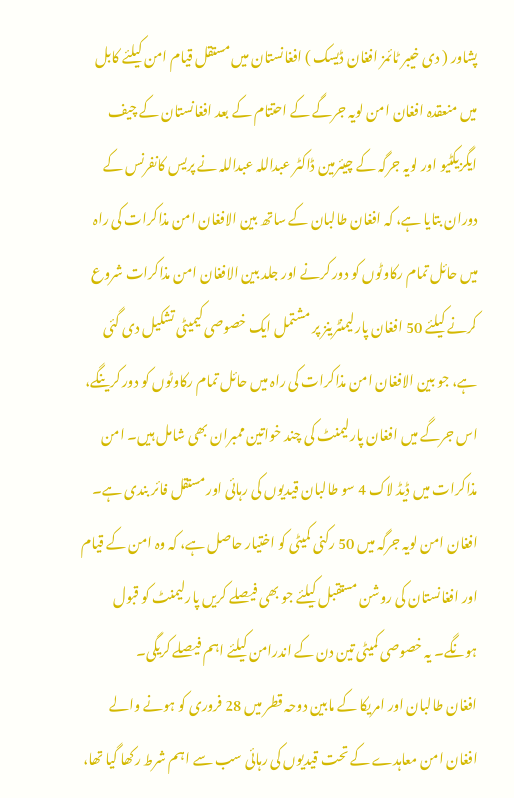پشاور ( دی خیبر ٹائمز افغان ڈیسک ) افغانستان میں مستقل قیام امن کیلئے کابل میں منعقدہ افغان امن لویہ جرگے کے احتتام کے بعد افغانستان کے چیف ایگزیکٹیو اور لویہ جرگہ کے چیئرمین ڈاکٹر عبداللہ عبداللہ نے پریس کانفرنس کے دوران بتایا ہے، کہ افغان طالبان کے ساتھ بین الافغان امن مذاکرات کی راہ میں حائل تمام رکاوٹوں کو دور کرنے اور جلد بین الافغان امن مذاکرات شروع کرنے کیلئے 50 افغان پارلیمنٹرینز پر مشتمل ایک خصوصی کیمیٹی تشکیل دی گئی ہے، جو بین الافغان امن مذاکرات کی راہ میں حائل تمام رکاوٹوں کو دور کرینگے، اس جرگے میں افغان پارلیمنٹ کی چند خواتین ممبران بھی شامل ہیں۔ امن مذاکرات میں ڈیڈ لاک 4 سو طالبان قیدیوں کی رہائی اور مستقل فائر بندی ہے۔ افغان امن لویہ جرگہ میں 50 رکنی کمیٹی کو اختیار حاصل ہے، کہ وہ امن کے قیام اور افغانستان کی روشن مستقبل کیلئے جو بھی فیصلے کریں پارلیمنٹ کو قبول ہونگے۔ یہ خصوصی کمیٹی تین دن کے اندرامن کیلئے اہم فیصلے کریگی۔
افغان طالبان اور امریکا کے مابین دوحہ قطر میں 28 فروری کو ہونے والے افغان امن معاہدے کے تحت قیدیوں کی رہائی سب سے اہم شرط رکھا گیا تھا،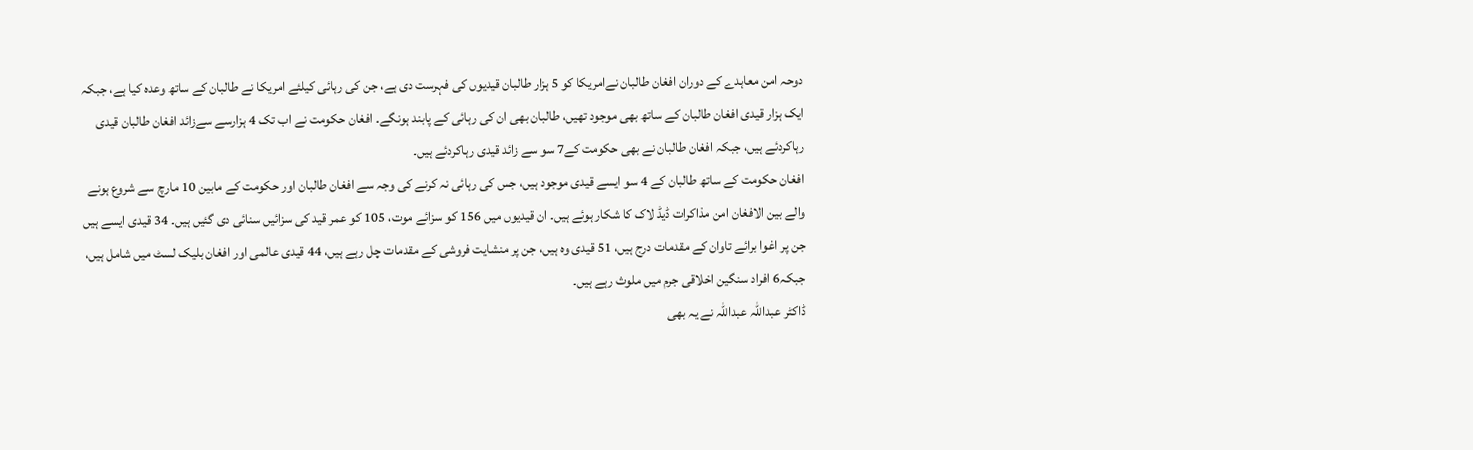دوحہ امن معاہدے کے دوران افغان طالبان نےامریکا کو 5 ہزار طالبان قیدیوں کی فہرست دی ہے، جن کی رہائی کیلئے امریکا نے طالبان کے ساتھ وعدہ کیا ہے، جبکہ ایک ہزار قیدی افغان طالبان کے ساتھ بھی موجود تھیں، طالبان بھی ان کی رہائی کے پابند ہونگے۔ افغان حکومت نے اب تک 4 ہزارسے سےزائد افغان طالبان قیدی رہاکردئے ہیں، جبکہ افغان طالبان نے بھی حکومت کے7 سو سے زائد قیدی رہاکردئے ہیں۔
افغان حکومت کے ساتھ طالبان کے 4 سو ایسے قیدی موجود ہیں، جس کی رہائی نہ کرنے کی وجہ سے افغان طالبان اور حکومت کے مابین 10 مارچ سے شروع ہونے والے بین الافغان امن مذاکرات ڈیڈ لاک کا شکار ہوئے ہیں۔ ان قیدیوں میں 156 کو سزائے موت، 105 کو عمر قید کی سزائیں سنائی دی گئیں ہیں۔ 34 قیدی ایسے ہیں جن پر اغوا برائے تاوان کے مقدمات درج ہیں، 51 قیدی وہ ہیں، جن پر منشایت فروشی کے مقدمات چل رہے ہیں، 44 قیدی عالمی اور افغان بلیک لسٹ میں شامل ہیں، جبکہ6 افراد سنگین اخلاقی جرم میں ملوث رہے ہیں۔
ڈاکٹر عبداللہ عبداللہ نے یہ بھی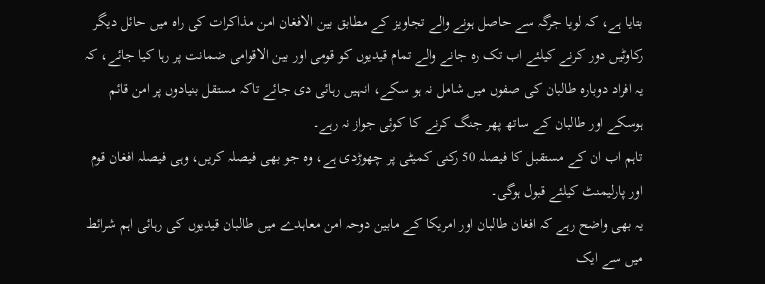بتایا ہے، کہ لویا جرگہ سے حاصل ہونے والے تجاویز کے مطابق بین الافغان امن مذاکرات کی راہ میں حائل دیگر رکاوٹیں دور کرنے کیلئے اب تک رہ جانے والے تمام قیدیوں کو قومی اور بین الاقوامی ضمانت پر رہا کیا جائے، کہ یہ افراد دوبارہ طالبان کی صفوں میں شامل نہ ہو سکے، انہیں رہائی دی جائے تاکہ مستقل بنیادوں پر امن قائم ہوسکے اور طالبان کے ساتھ پھر جنگ کرنے کا کوئی جواز نہ رہے۔
تاہم اب ان کے مستقبل کا فیصلہ 50 رکنی کمیٹی پر چھوڑدی ہے، وہ جو بھی فیصلہ کریں، وہی فیصلہ افغان قوم اور پارلیمنٹ کیلئے قبول ہوگی۔
یہ بھی واضح رہے کہ افغان طالبان اور امریکا کے مابین دوحہ امن معاہدے میں طالبان قیدیوں کی رہائی اہم شرائط میں سے ایک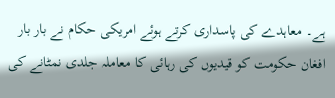ہے۔ معاہدے کی پاسداری کرتے ہوئے امریکی حکام نے بار بار افغان حکومت کو قیدیوں کی رہائی کا معاملہ جلدی نمٹانے کی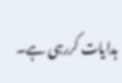ہدایات کررہی ہے۔